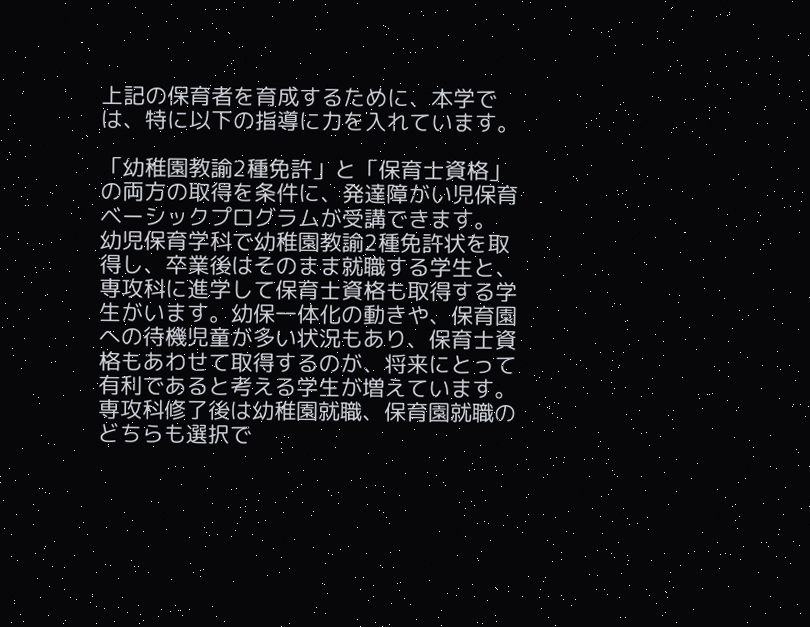上記の保育者を育成するために、本学では、特に以下の指導に力を入れています。

「幼稚園教諭2種免許」と「保育士資格」の両方の取得を条件に、発達障がい児保育ベーシックプログラムが受講できます。
幼児保育学科で幼稚園教諭2種免許状を取得し、卒業後はそのまま就職する学生と、専攻科に進学して保育士資格も取得する学生がいます。幼保一体化の動きや、保育園への待機児童が多い状況もあり、保育士資格もあわせて取得するのが、将来にとって有利であると考える学生が増えています。専攻科修了後は幼稚園就職、保育園就職のどちらも選択で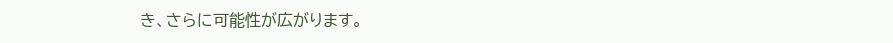き、さらに可能性が広がります。